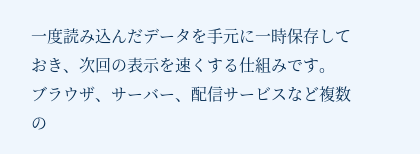一度読み込んだデータを手元に一時保存しておき、次回の表示を速くする仕組みです。
ブラウザ、サーバー、配信サービスなど複数の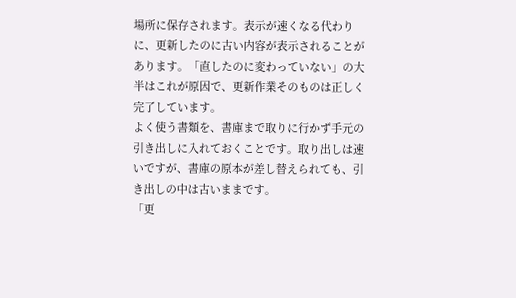場所に保存されます。表示が速くなる代わりに、更新したのに古い内容が表示されることがあります。「直したのに変わっていない」の大半はこれが原因で、更新作業そのものは正しく完了しています。
よく使う書類を、書庫まで取りに行かず手元の引き出しに入れておくことです。取り出しは速いですが、書庫の原本が差し替えられても、引き出しの中は古いままです。
「更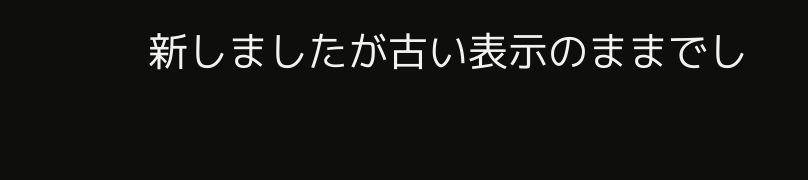新しましたが古い表示のままでし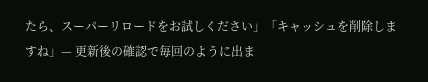たら、スーパーリロードをお試しください」「キャッシュを削除しますね」— 更新後の確認で毎回のように出ま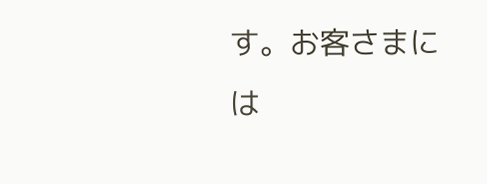す。お客さまには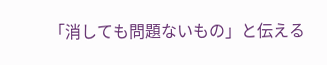「消しても問題ないもの」と伝える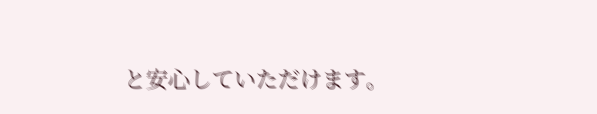と安心していただけます。